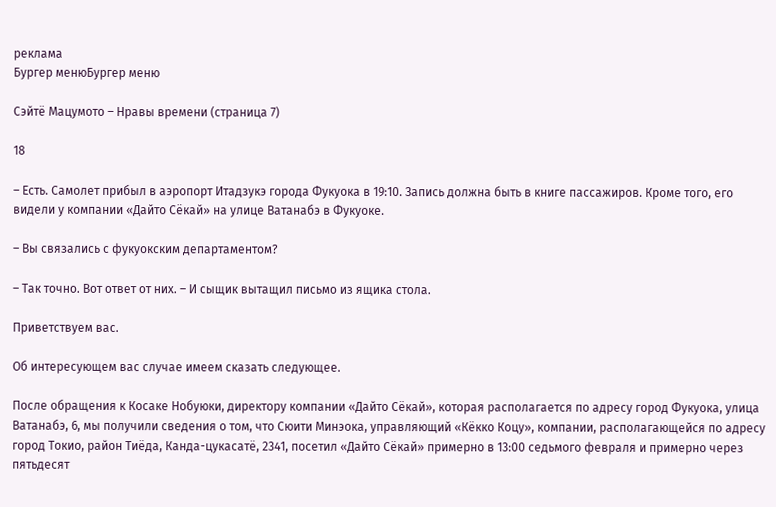реклама
Бургер менюБургер меню

Сэйтё Мацумото – Нравы времени (страница 7)

18

– Есть. Самолет прибыл в аэропорт Итадзукэ города Фукуока в 19:10. Запись должна быть в книге пассажиров. Кроме того, его видели у компании «Дайто Сёкай» на улице Ватанабэ в Фукуоке.

– Вы связались с фукуокским департаментом?

– Так точно. Вот ответ от них. – И сыщик вытащил письмо из ящика стола.

Приветствуем вас.

Об интересующем вас случае имеем сказать следующее.

После обращения к Косаке Нобуюки, директору компании «Дайто Сёкай», которая располагается по адресу город Фукуока, улица Ватанабэ, 6, мы получили сведения о том, что Сюити Минэока, управляющий «Кёкко Коцу», компании, располагающейся по адресу город Токио, район Тиёда, Канда-цукасатё, 2341, посетил «Дайто Сёкай» примерно в 13:00 седьмого февраля и примерно через пятьдесят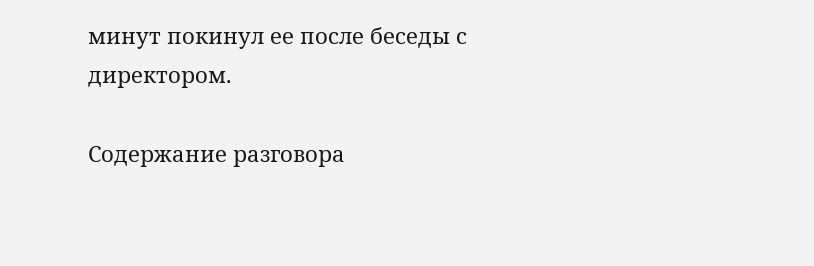минут покинул ее после беседы с директором.

Содержание разговора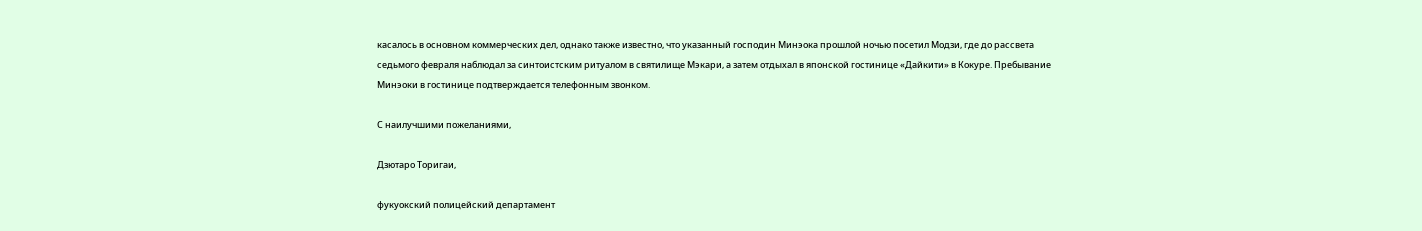касалось в основном коммерческих дел, однако также известно, что указанный господин Минэока прошлой ночью посетил Модзи, где до рассвета седьмого февраля наблюдал за синтоистским ритуалом в святилище Мэкари, а затем отдыхал в японской гостинице «Дайкити» в Кокуре. Пребывание Минэоки в гостинице подтверждается телефонным звонком.

С наилучшими пожеланиями,

Дзютаро Торигаи,

фукуокский полицейский департамент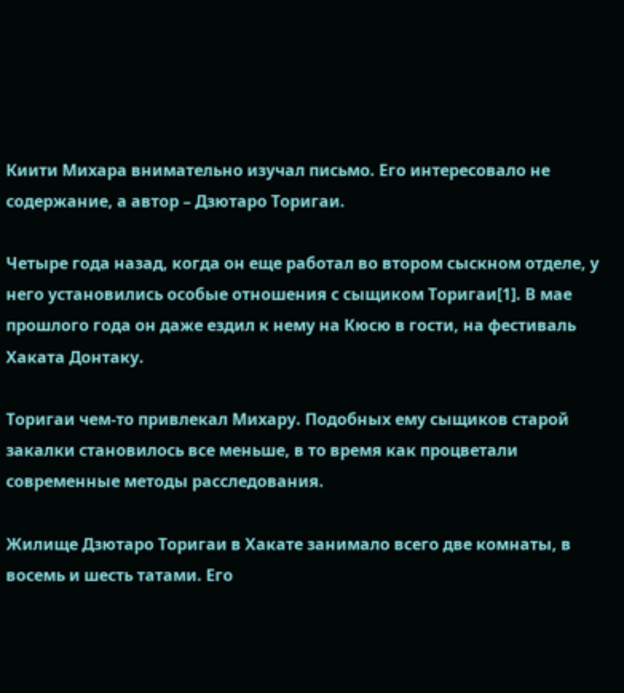Киити Михара внимательно изучал письмо. Его интересовало не содержание, а автор – Дзютаро Торигаи.

Четыре года назад, когда он еще работал во втором сыскном отделе, у него установились особые отношения с сыщиком Торигаи[1]. В мае прошлого года он даже ездил к нему на Кюсю в гости, на фестиваль Хаката Донтаку.

Торигаи чем-то привлекал Михару. Подобных ему сыщиков старой закалки становилось все меньше, в то время как процветали современные методы расследования.

Жилище Дзютаро Торигаи в Хакате занимало всего две комнаты, в восемь и шесть татами. Его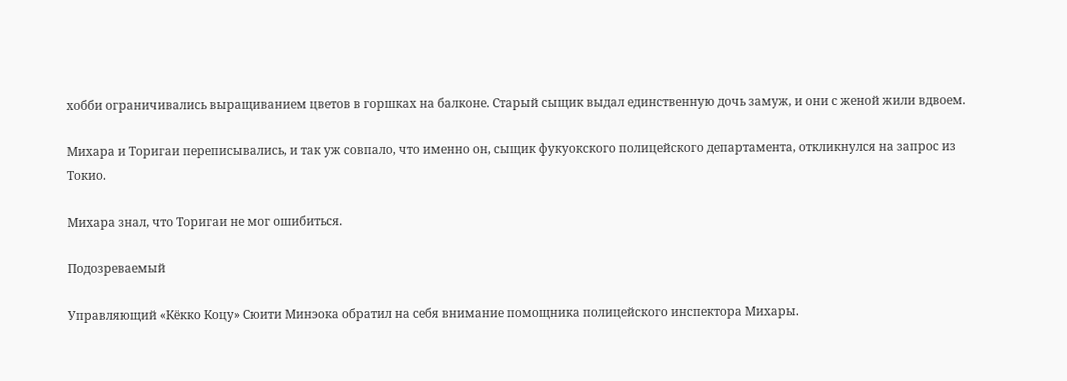хобби ограничивались выращиванием цветов в горшках на балконе. Старый сыщик выдал единственную дочь замуж, и они с женой жили вдвоем.

Михара и Торигаи переписывались, и так уж совпало, что именно он, сыщик фукуокского полицейского департамента, откликнулся на запрос из Токио.

Михара знал, что Торигаи не мог ошибиться.

Подозреваемый

Управляющий «Кёкко Коцу» Сюити Минэока обратил на себя внимание помощника полицейского инспектора Михары.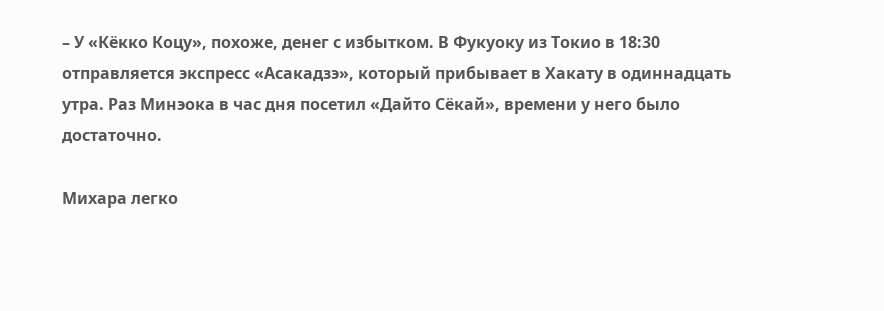– У «Кёкко Коцу», похоже, денег с избытком. В Фукуоку из Токио в 18:30 отправляется экспресс «Асакадзэ», который прибывает в Хакату в одиннадцать утра. Раз Минэока в час дня посетил «Дайто Сёкай», времени у него было достаточно.

Михара легко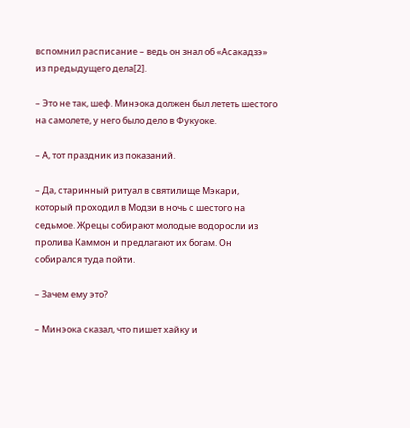вспомнил расписание – ведь он знал об «Асакадзэ» из предыдущего дела[2].

– Это не так, шеф. Минэока должен был лететь шестого на самолете, у него было дело в Фукуоке.

– А, тот праздник из показаний.

– Да, старинный ритуал в святилище Мэкари, который проходил в Модзи в ночь с шестого на седьмое. Жрецы собирают молодые водоросли из пролива Каммон и предлагают их богам. Он собирался туда пойти.

– Зачем ему это?

– Минэока сказал, что пишет хайку и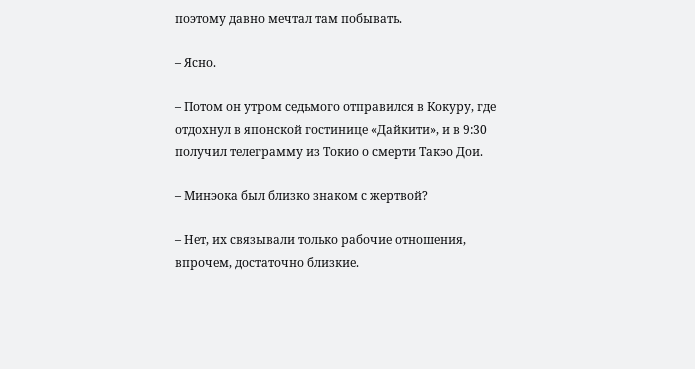поэтому давно мечтал там побывать.

– Ясно.

– Потом он утром седьмого отправился в Кокуру, где отдохнул в японской гостинице «Дайкити», и в 9:30 получил телеграмму из Токио о смерти Такэо Дои.

– Минэока был близко знаком с жертвой?

– Нет, их связывали только рабочие отношения, впрочем, достаточно близкие.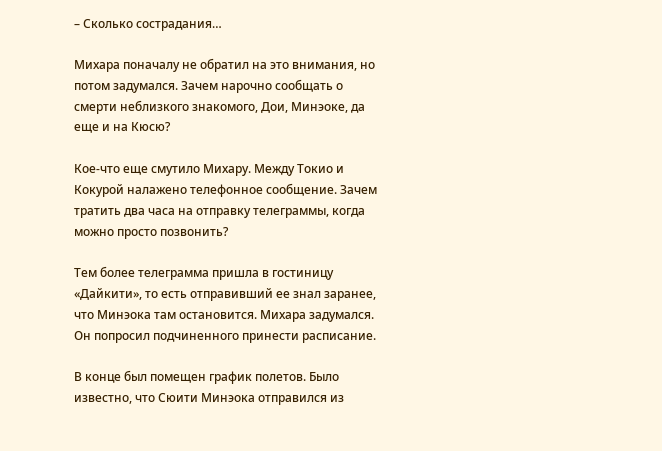– Сколько сострадания…

Михара поначалу не обратил на это внимания, но потом задумался. Зачем нарочно сообщать о смерти неблизкого знакомого, Дои, Минэоке, да еще и на Кюсю?

Кое-что еще смутило Михару. Между Токио и Кокурой налажено телефонное сообщение. Зачем тратить два часа на отправку телеграммы, когда можно просто позвонить?

Тем более телеграмма пришла в гостиницу «Дайкити», то есть отправивший ее знал заранее, что Минэока там остановится. Михара задумался. Он попросил подчиненного принести расписание.

В конце был помещен график полетов. Было известно, что Сюити Минэока отправился из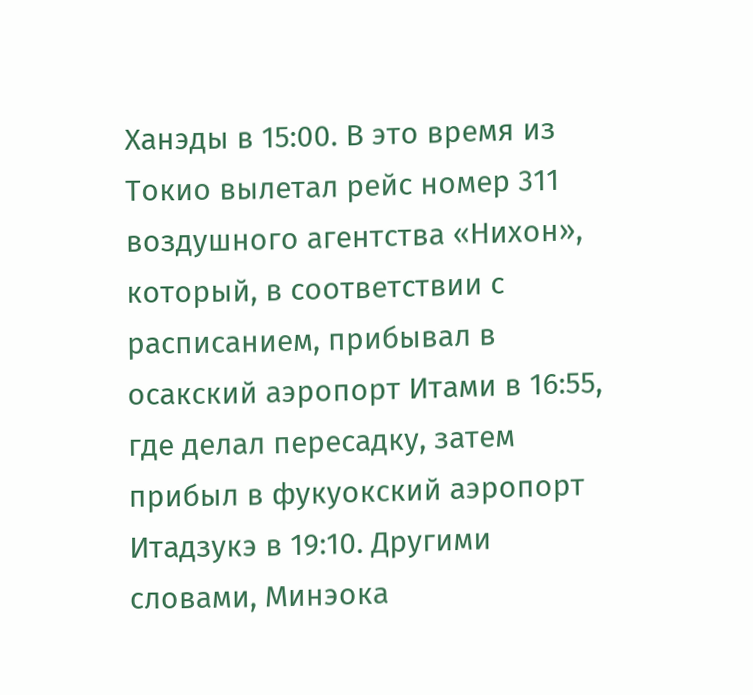Ханэды в 15:00. В это время из Токио вылетал рейс номер 311 воздушного агентства «Нихон», который, в соответствии с расписанием, прибывал в осакский аэропорт Итами в 16:55, где делал пересадку, затем прибыл в фукуокский аэропорт Итадзукэ в 19:10. Другими словами, Минэока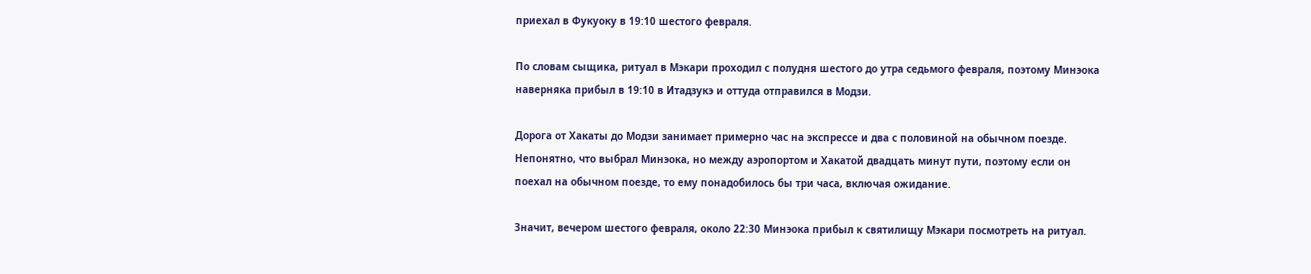приехал в Фукуоку в 19:10 шестого февраля.

По словам сыщика, ритуал в Мэкари проходил с полудня шестого до утра седьмого февраля, поэтому Минэока наверняка прибыл в 19:10 в Итадзукэ и оттуда отправился в Модзи.

Дорога от Хакаты до Модзи занимает примерно час на экспрессе и два с половиной на обычном поезде. Непонятно, что выбрал Минэока, но между аэропортом и Хакатой двадцать минут пути, поэтому если он поехал на обычном поезде, то ему понадобилось бы три часа, включая ожидание.

Значит, вечером шестого февраля, около 22:30 Минэока прибыл к святилищу Мэкари посмотреть на ритуал.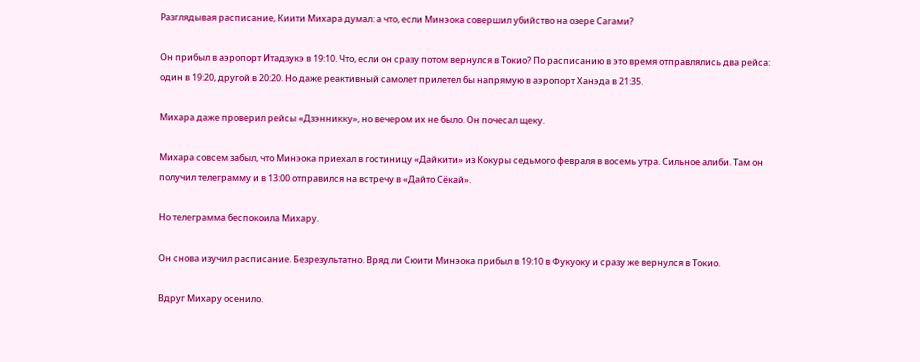Разглядывая расписание, Киити Михара думал: а что, если Минэока совершил убийство на озере Сагами?

Он прибыл в аэропорт Итадзукэ в 19:10. Что, если он сразу потом вернулся в Токио? По расписанию в это время отправлялись два рейса: один в 19:20, другой в 20:20. Но даже реактивный самолет прилетел бы напрямую в аэропорт Ханэда в 21:35.

Михара даже проверил рейсы «Дзэнникку», но вечером их не было. Он почесал щеку.

Михара совсем забыл, что Минэока приехал в гостиницу «Дайкити» из Кокуры седьмого февраля в восемь утра. Сильное алиби. Там он получил телеграмму и в 13:00 отправился на встречу в «Дайто Сёкай».

Но телеграмма беспокоила Михару.

Он снова изучил расписание. Безрезультатно. Вряд ли Сюити Минэока прибыл в 19:10 в Фукуоку и сразу же вернулся в Токио.

Вдруг Михару осенило.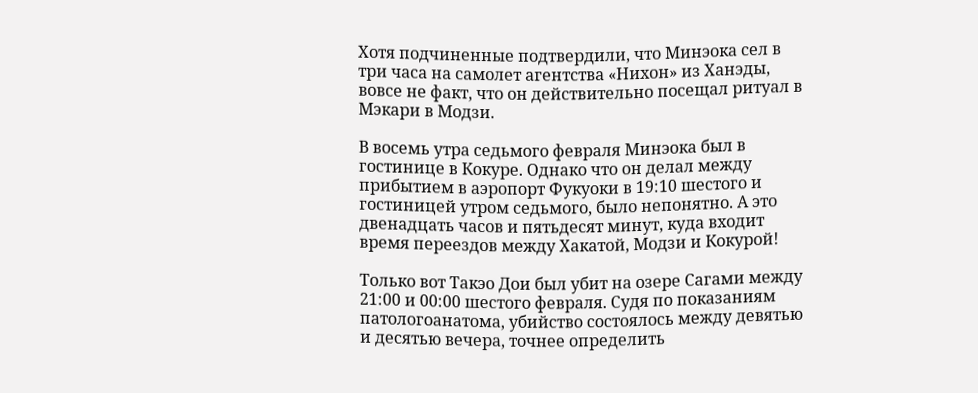Хотя подчиненные подтвердили, что Минэока сел в три часа на самолет агентства «Нихон» из Ханэды, вовсе не факт, что он действительно посещал ритуал в Мэкари в Модзи.

В восемь утра седьмого февраля Минэока был в гостинице в Кокуре. Однако что он делал между прибытием в аэропорт Фукуоки в 19:10 шестого и гостиницей утром седьмого, было непонятно. А это двенадцать часов и пятьдесят минут, куда входит время переездов между Хакатой, Модзи и Кокурой!

Только вот Такэо Дои был убит на озере Сагами между 21:00 и 00:00 шестого февраля. Судя по показаниям патологоанатома, убийство состоялось между девятью и десятью вечера, точнее определить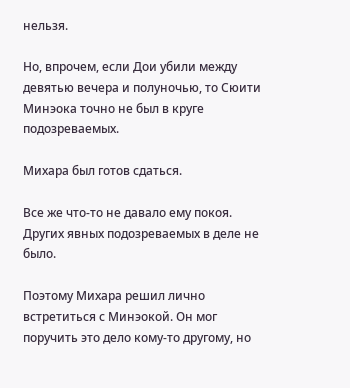нельзя.

Но, впрочем, если Дои убили между девятью вечера и полуночью, то Сюити Минэока точно не был в круге подозреваемых.

Михара был готов сдаться.

Все же что-то не давало ему покоя. Других явных подозреваемых в деле не было.

Поэтому Михара решил лично встретиться с Минэокой. Он мог поручить это дело кому-то другому, но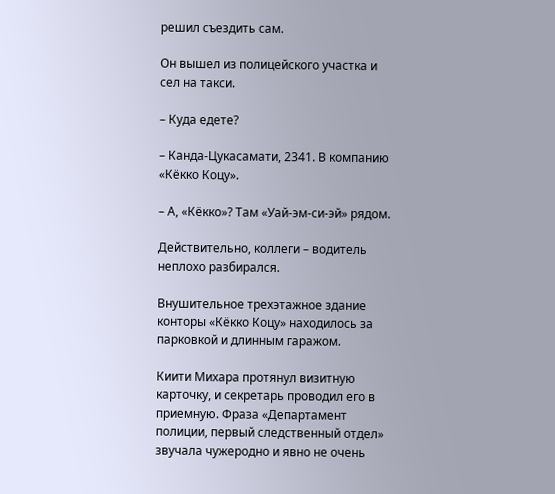решил съездить сам.

Он вышел из полицейского участка и сел на такси.

– Куда едете?

– Канда-Цукасамати, 2341. В компанию «Кёкко Коцу».

– А, «Кёкко»? Там «Уай-эм-си-эй» рядом.

Действительно, коллеги – водитель неплохо разбирался.

Внушительное трехэтажное здание конторы «Кёкко Коцу» находилось за парковкой и длинным гаражом.

Киити Михара протянул визитную карточку, и секретарь проводил его в приемную. Фраза «Департамент полиции, первый следственный отдел» звучала чужеродно и явно не очень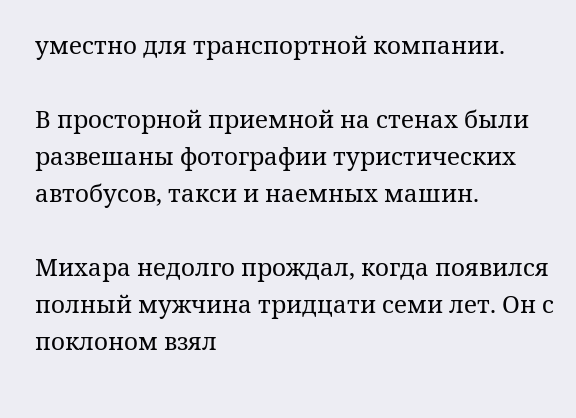уместно для транспортной компании.

В просторной приемной на стенах были развешаны фотографии туристических автобусов, такси и наемных машин.

Михара недолго прождал, когда появился полный мужчина тридцати семи лет. Он с поклоном взял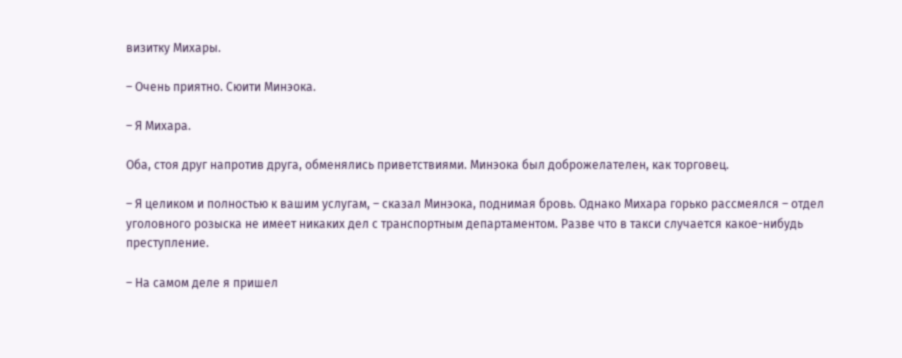визитку Михары.

– Очень приятно. Сюити Минэока.

– Я Михара.

Оба, стоя друг напротив друга, обменялись приветствиями. Минэока был доброжелателен, как торговец.

– Я целиком и полностью к вашим услугам, – сказал Минэока, поднимая бровь. Однако Михара горько рассмеялся – отдел уголовного розыска не имеет никаких дел с транспортным департаментом. Разве что в такси случается какое-нибудь преступление.

– На самом деле я пришел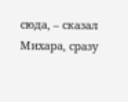сюда, – сказал Михара, сразу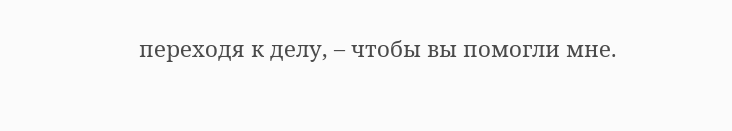переходя к делу, – чтобы вы помогли мне.